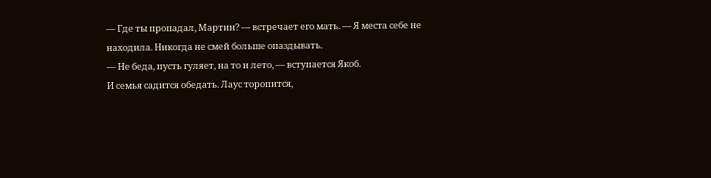— Где ты пропадал, Мартин? — встречает его мать. — Я места себе не находила. Никогда не смей больше опаздывать.
— Не беда, пусть гуляет, на то и лето, — вступается Якоб.
И семья садится обедать. Лаус торопится,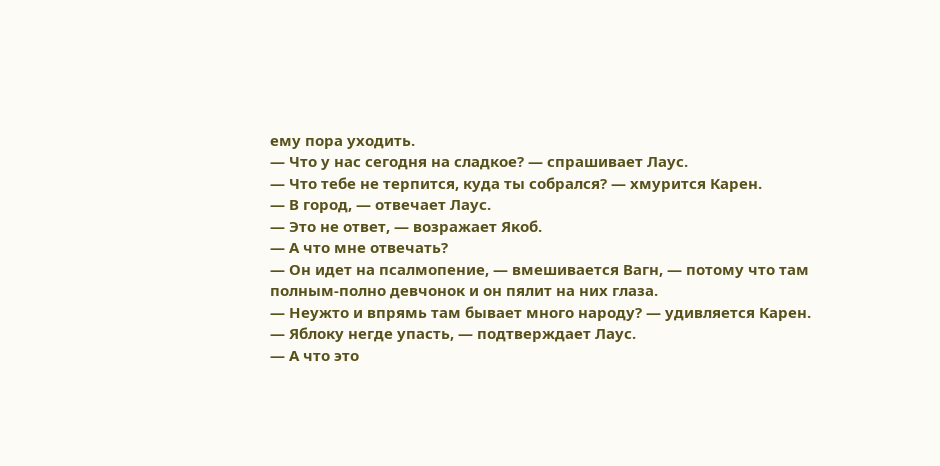ему пора уходить.
— Что у нас сегодня на сладкое? — спрашивает Лаус.
— Что тебе не терпится, куда ты собрался? — хмурится Карен.
— В город, — отвечает Лаус.
— Это не ответ, — возражает Якоб.
— А что мне отвечать?
— Он идет на псалмопение, — вмешивается Вагн, — потому что там полным-полно девчонок и он пялит на них глаза.
— Неужто и впрямь там бывает много народу? — удивляется Карен.
— Яблоку негде упасть, — подтверждает Лаус.
— А что это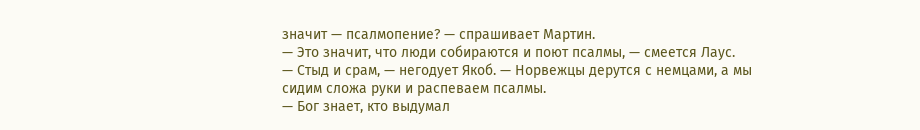значит — псалмопение? — спрашивает Мартин.
— Это значит, что люди собираются и поют псалмы, — смеется Лаус.
— Стыд и срам, — негодует Якоб. — Норвежцы дерутся с немцами, а мы сидим сложа руки и распеваем псалмы.
— Бог знает, кто выдумал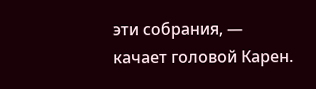эти собрания, — качает головой Карен.